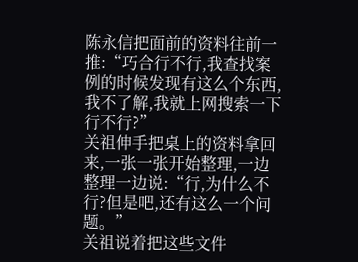陈永信把面前的资料往前一推:“巧合行不行,我查找案例的时候发现有这么个东西,我不了解,我就上网搜索一下行不行?”
关祖伸手把桌上的资料拿回来,一张一张开始整理,一边整理一边说:“行,为什么不行?但是吧,还有这么一个问题。”
关祖说着把这些文件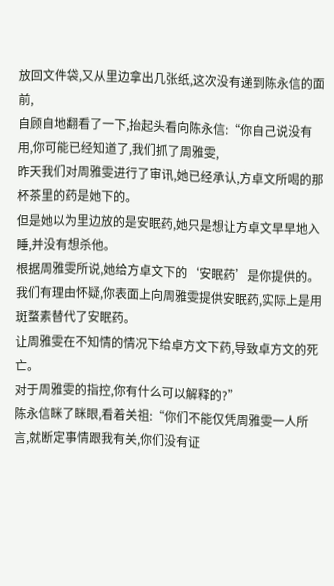放回文件袋,又从里边拿出几张纸,这次没有递到陈永信的面前,
自顾自地翻看了一下,抬起头看向陈永信:“你自己说没有用,你可能已经知道了,我们抓了周雅雯,
昨天我们对周雅雯进行了审讯,她已经承认,方卓文所喝的那杯茶里的药是她下的。
但是她以为里边放的是安眠药,她只是想让方卓文早早地入睡,并没有想杀他。
根据周雅雯所说,她给方卓文下的‘安眠药’是你提供的。
我们有理由怀疑,你表面上向周雅雯提供安眠药,实际上是用斑蝥素替代了安眠药。
让周雅雯在不知情的情况下给卓方文下药,导致卓方文的死亡。
对于周雅雯的指控,你有什么可以解释的?”
陈永信眯了眯眼,看着关祖:“你们不能仅凭周雅雯一人所言,就断定事情跟我有关,你们没有证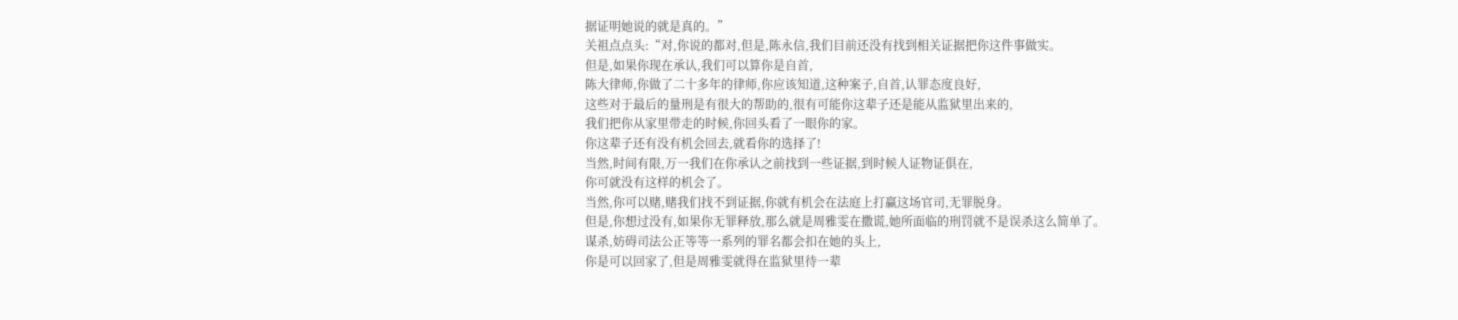据证明她说的就是真的。”
关祖点点头:“对,你说的都对,但是,陈永信,我们目前还没有找到相关证据把你这件事做实。
但是,如果你现在承认,我们可以算你是自首,
陈大律师,你做了二十多年的律师,你应该知道,这种案子,自首,认罪态度良好,
这些对于最后的量刑是有很大的帮助的,很有可能你这辈子还是能从监狱里出来的,
我们把你从家里带走的时候,你回头看了一眼你的家。
你这辈子还有没有机会回去,就看你的选择了!
当然,时间有限,万一我们在你承认之前找到一些证据,到时候人证物证俱在,
你可就没有这样的机会了。
当然,你可以赌,赌我们找不到证据,你就有机会在法庭上打赢这场官司,无罪脱身。
但是,你想过没有,如果你无罪释放,那么就是周雅雯在撒谎,她所面临的刑罚就不是误杀这么简单了。
谋杀,妨碍司法公正等等一系列的罪名都会扣在她的头上,
你是可以回家了,但是周雅雯就得在监狱里待一辈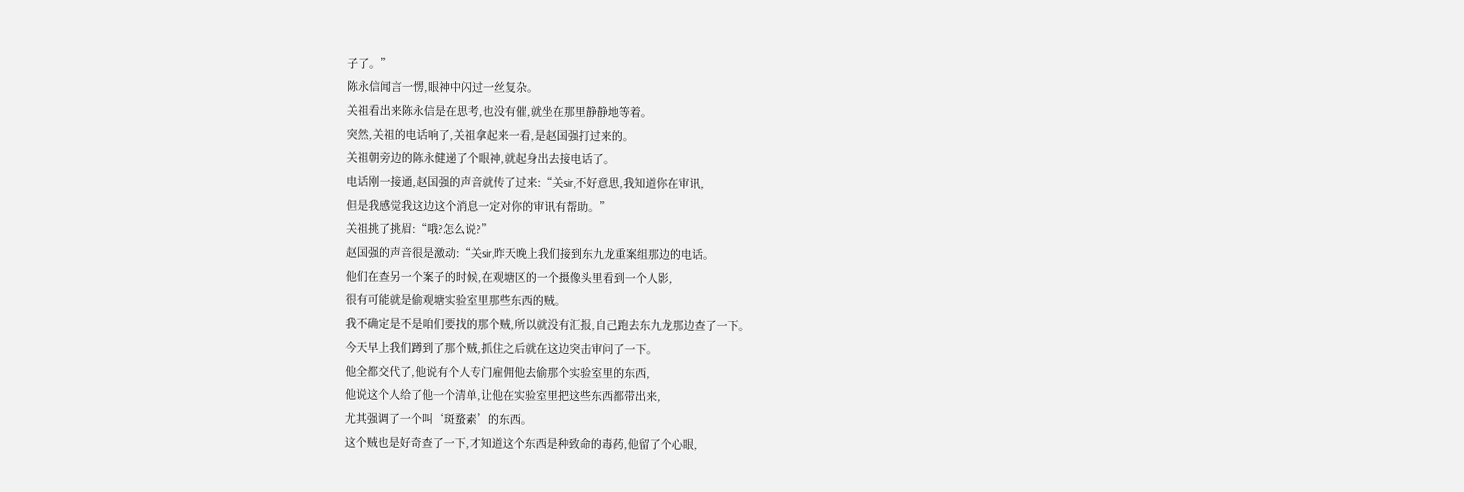子了。”
陈永信闻言一愣,眼神中闪过一丝复杂。
关祖看出来陈永信是在思考,也没有催,就坐在那里静静地等着。
突然,关祖的电话响了,关祖拿起来一看,是赵国强打过来的。
关祖朝旁边的陈永健递了个眼神,就起身出去接电话了。
电话刚一接通,赵国强的声音就传了过来:“关sir,不好意思,我知道你在审讯,
但是我感觉我这边这个消息一定对你的审讯有帮助。”
关祖挑了挑眉:“哦?怎么说?”
赵国强的声音很是激动:“关sir,昨天晚上我们接到东九龙重案组那边的电话。
他们在查另一个案子的时候,在观塘区的一个摄像头里看到一个人影,
很有可能就是偷观塘实验室里那些东西的贼。
我不确定是不是咱们要找的那个贼,所以就没有汇报,自己跑去东九龙那边查了一下。
今天早上我们蹲到了那个贼,抓住之后就在这边突击审问了一下。
他全都交代了,他说有个人专门雇佣他去偷那个实验室里的东西,
他说这个人给了他一个清单,让他在实验室里把这些东西都带出来,
尤其强调了一个叫‘斑蝥素’的东西。
这个贼也是好奇查了一下,才知道这个东西是种致命的毒药,他留了个心眼,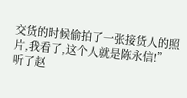交货的时候偷拍了一张接货人的照片,我看了,这个人就是陈永信!”
听了赵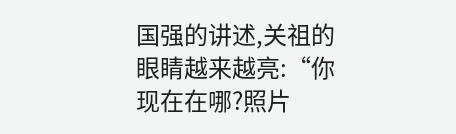国强的讲述,关祖的眼睛越来越亮:“你现在在哪?照片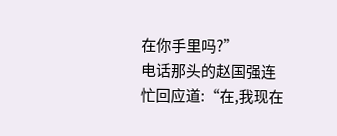在你手里吗?”
电话那头的赵国强连忙回应道:“在,我现在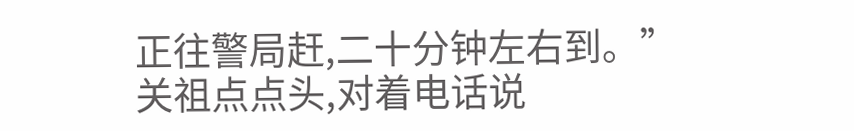正往警局赶,二十分钟左右到。”
关祖点点头,对着电话说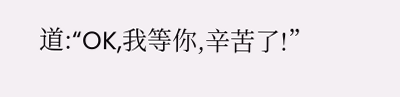道:“OK,我等你,辛苦了!”